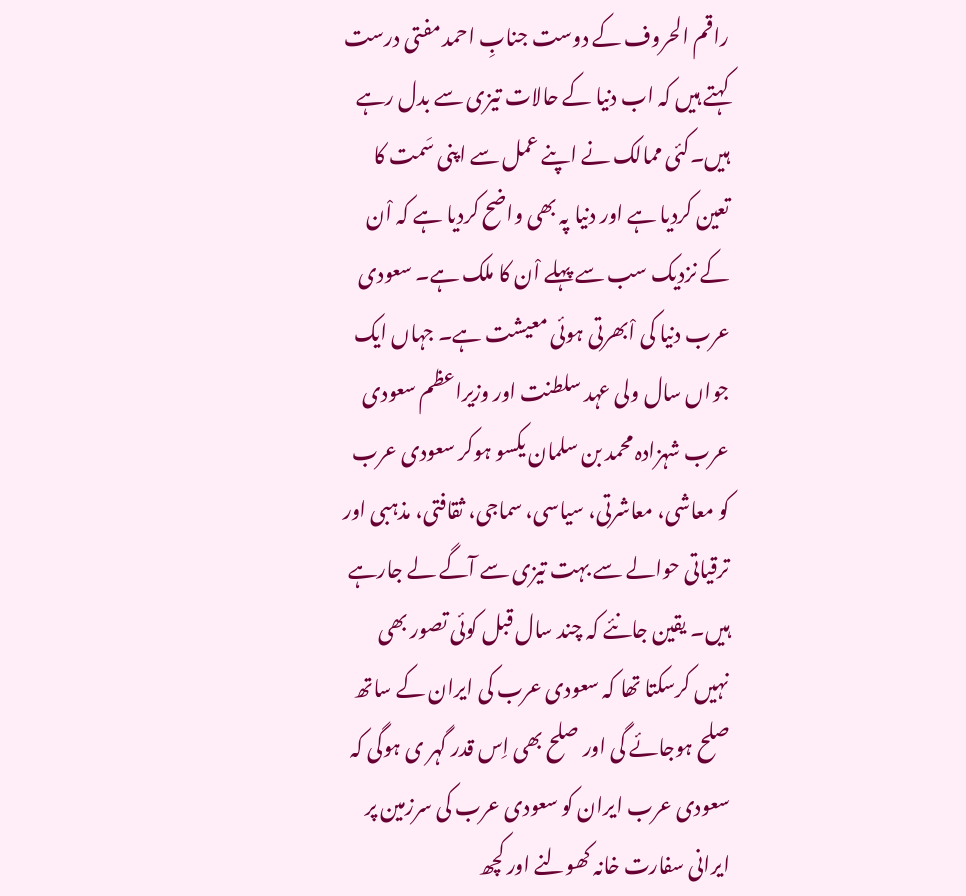راقم الحروف کے دوست جنابِ احمد مفتی درست کہتے ہیں کہ اب دنیا کے حالات تیزی سے بدل رہے ہیں۔کئی ممالک نے اپنے عمل سے اپنی سَمت کا تعین کردیا ہے اور دنیا پہ بھی واضح کردیا ہے کہ اْن کے نزدیک سب سے پہلے اْن کا ملک ہے۔ سعودی عرب دنیا کی اْبھرتی ہوئی معیشت ہے۔ جہاں ایک جواں سال ولی عہد سلطنت اور وزیراعظم سعودی عرب شہزادہ محمد بن سلمان یکسو ہوکر سعودی عرب کو معاشی، معاشرتی، سیاسی، سماجی، ثقافتی، مذہبی اور ترقیاتی حوالے سے بہت تیزی سے آگے لے جارہے ہیں۔ یقین جانئے کہ چند سال قبل کوئی تصور بھی نہیں کرسکتا تھا کہ سعودی عرب کی ایران کے ساتھ صلح ہوجائے گی اور صلح بھی اِس قدر گہر ی ہوگی کہ سعودی عرب ایران کو سعودی عرب کی سرزمین پر ایرانی سفارت خانہ کھولنے اور کچھ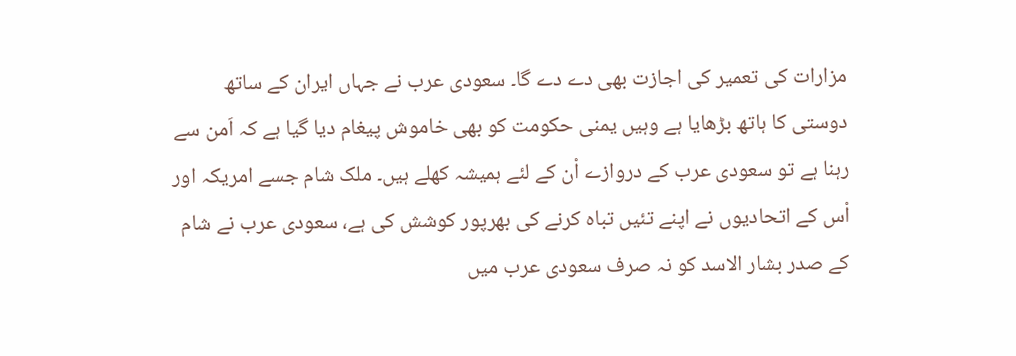مزارات کی تعمیر کی اجازت بھی دے دے گا۔ سعودی عرب نے جہاں ایران کے ساتھ دوستی کا ہاتھ بڑھایا ہے وہیں یمنی حکومت کو بھی خاموش پیغام دیا گیا ہے کہ اَمن سے رہنا ہے تو سعودی عرب کے دروازے اْن کے لئے ہمیشہ کھلے ہیں۔ ملک شام جسے امریکہ اور اْس کے اتحادیوں نے اپنے تئیں تباہ کرنے کی بھرپور کوشش کی ہے، سعودی عرب نے شام کے صدر بشار الاسد کو نہ صرف سعودی عرب میں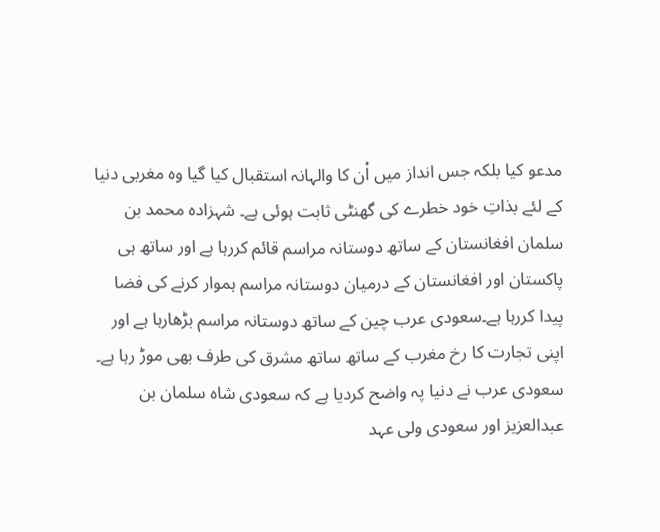مدعو کیا بلکہ جس انداز میں اْن کا والہانہ استقبال کیا گیا وہ مغربی دنیا کے لئے بذاتِ خود خطرے کی گھنٹی ثابت ہوئی ہے۔ شہزادہ محمد بن سلمان افغانستان کے ساتھ دوستانہ مراسم قائم کررہا ہے اور ساتھ ہی پاکستان اور افغانستان کے درمیان دوستانہ مراسم ہموار کرنے کی فضا پیدا کررہا ہے۔سعودی عرب چین کے ساتھ دوستانہ مراسم بڑھارہا ہے اور اپنی تجارت کا رخ مغرب کے ساتھ ساتھ مشرق کی طرف بھی موڑ رہا ہے۔ سعودی عرب نے دنیا پہ واضح کردیا ہے کہ سعودی شاہ سلمان بن عبدالعزیز اور سعودی ولی عہد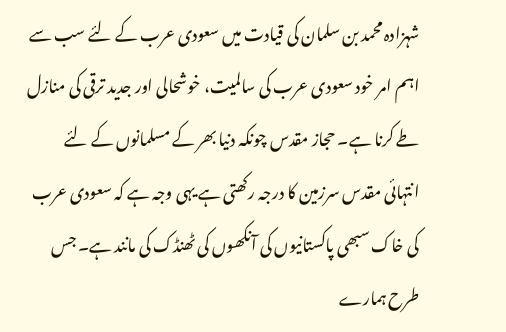شہزادہ محمد بن سلمان کی قیادت میں سعودی عرب کے لئے سب سے اہم امر خود سعودی عرب کی سالمیت، خوشحالی اور جدید ترقی کی منازل طے کرنا ہے۔ حجاز مقدس چونکہ دنیا بھر کے مسلمانوں کے لئے انتہائی مقدس سرزمین کا درجہ رکھتی ہے یہی وجہ ہے کہ سعودی عرب کی خاک سبھی پاکستانیوں کی آنکھوں کی ٹھنڈک کی مانند ہے۔ جس طرح ہمارے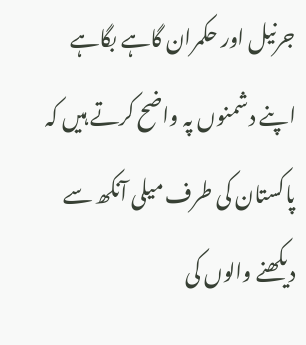جرنیل اور حکمران گاہے بگاہے اپنے دشمنوں پہ واضح کرتے ہیں کہ پاکستان کی طرف میلی آنکھ سے دیکھنے والوں کی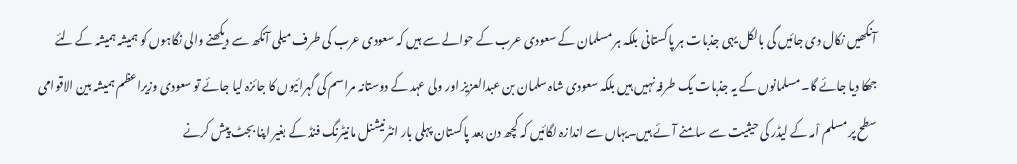آنکھیں نکال دی جائیں گی بالکل یہی جذبات ہر پاکستانی بلکہ ہر مسلمان کے سعودی عرب کے حوالے سے ہیں کہ سعودی عرب کی طرف میلی آنکھ سے دیکھنے والی نگاہوں کو ہمیشہ ہمیشہ کے لئے جھکا دیا جائے گا۔ مسلمانوں کے یہ جذبات یک طرفہ نہیں ہیں بلکہ سعودی شاہ سلمان بن عبدالعزیز اور ولی عہد کے دوستانہ مراسم کی گہرائیوں کا جائزہ لیا جائے تو سعودی وزیراعظم ہمیشہ بین الاقوامی سطح پر مسلم اْمہ کے لیڈر کی حیثیت سے سامنے آئے ہیں۔یہاں سے اندازہ لگائیں کہ کچھ دن بعد پاکستان پہلی بار انٹرنیشنل مانیٹرنگ فنڈ کے بغیر اپنا بجٹ پیش کرنے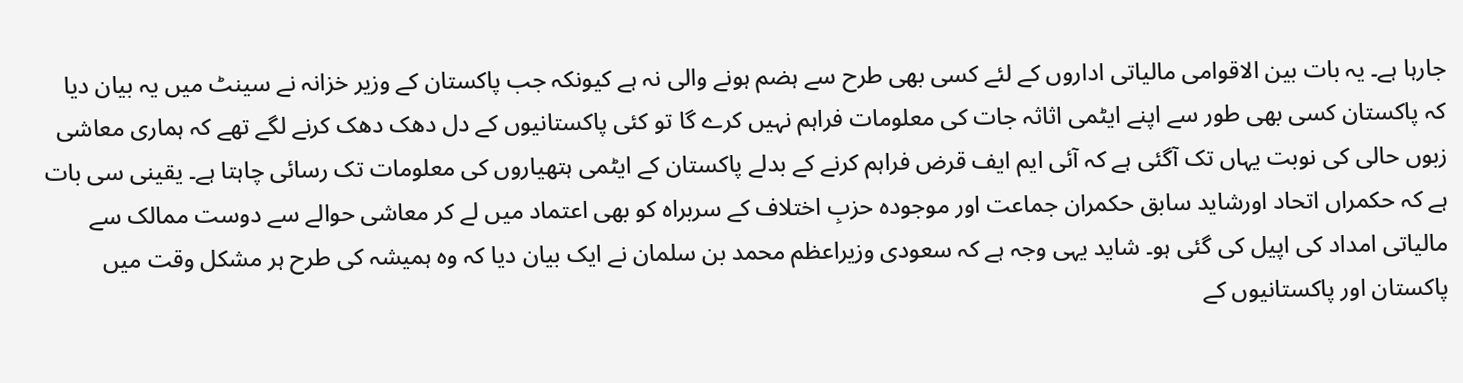جارہا ہے۔ یہ بات بین الاقوامی مالیاتی اداروں کے لئے کسی بھی طرح سے ہضم ہونے والی نہ ہے کیونکہ جب پاکستان کے وزیر خزانہ نے سینٹ میں یہ بیان دیا کہ پاکستان کسی بھی طور سے اپنے ایٹمی اثاثہ جات کی معلومات فراہم نہیں کرے گا تو کئی پاکستانیوں کے دل دھک دھک کرنے لگے تھے کہ ہماری معاشی زبوں حالی کی نوبت یہاں تک آگئی ہے کہ آئی ایم ایف قرض فراہم کرنے کے بدلے پاکستان کے ایٹمی ہتھیاروں کی معلومات تک رسائی چاہتا ہے۔ یقینی سی بات ہے کہ حکمراں اتحاد اورشاید سابق حکمران جماعت اور موجودہ حزبِ اختلاف کے سربراہ کو بھی اعتماد میں لے کر معاشی حوالے سے دوست ممالک سے مالیاتی امداد کی اپیل کی گئی ہو۔ شاید یہی وجہ ہے کہ سعودی وزیراعظم محمد بن سلمان نے ایک بیان دیا کہ وہ ہمیشہ کی طرح ہر مشکل وقت میں پاکستان اور پاکستانیوں کے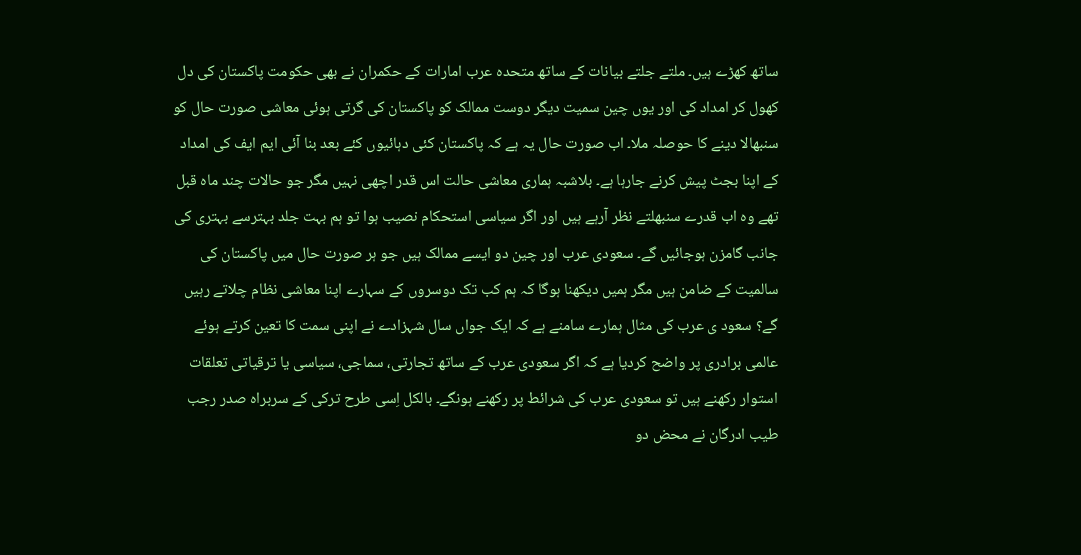ساتھ کھڑے ہیں۔ ملتے جلتے بیانات کے ساتھ متحدہ عرب امارات کے حکمران نے بھی حکومت پاکستان کی دل کھول کر امداد کی اور یوں چین سمیت دیگر دوست ممالک کو پاکستان کی گرتی ہوئی معاشی صورت حال کو سنبھالا دینے کا حوصلہ ملا۔ اب صورت حال یہ ہے کہ پاکستان کئی دہائیوں کئے بعد بنا آئی ایم ایف کی امداد کے اپنا بجٹ پیش کرنے جارہا ہے۔ بلاشبہ ہماری معاشی حالت اس قدر اچھی نہیں مگر جو حالات چند ماہ قبل تھے وہ اب قدرے سنبھلتے نظر آرہے ہیں اور اگر سیاسی استحکام نصیب ہوا تو ہم بہت جلد بہترسے بہتری کی جانب گامزن ہوجائیں گے۔ سعودی عرب اور چین دو ایسے ممالک ہیں جو ہر صورت حال میں پاکستان کی سالمیت کے ضامن ہیں مگر ہمیں دیکھنا ہوگا کہ ہم کب تک دوسروں کے سہارے اپنا معاشی نظام چلاتے رہیں گے؟ سعود ی عرب کی مثال ہمارے سامنے ہے کہ ایک جواں سال شہزادے نے اپنی سمت کا تعین کرتے ہوئے عالمی برادری پر واضح کردیا ہے کہ اگر سعودی عرب کے ساتھ تجارتی، سماجی، سیاسی یا ترقیاتی تعلقات استوار رکھنے ہیں تو سعودی عرب کی شرائط پر رکھنے ہونگے۔ بالکل اِسی طرح ترکی کے سربراہ صدر رجب طیب ادرگان نے محض دو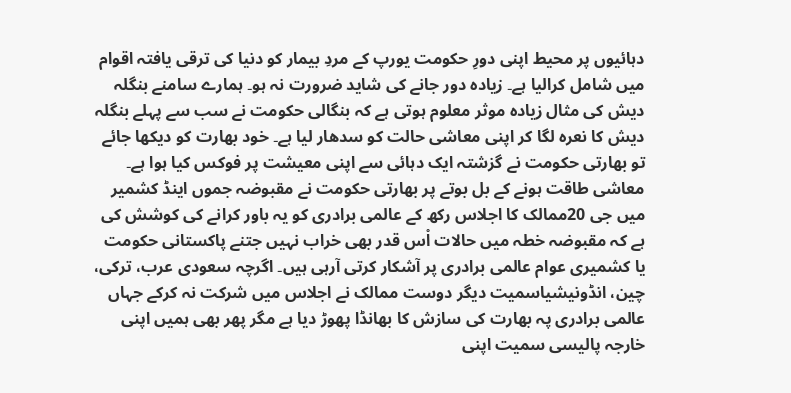دہائیوں پر محیط اپنی دورِ حکومت یورپ کے مردِ بیمار کو دنیا کی ترقی یافتہ اقوام میں شامل کرالیا ہے۔ زیادہ دور جانے کی شاید ضرورت نہ ہو۔ ہمارے سامنے بنگلہ دیش کی مثال زیادہ موثر معلوم ہوتی ہے کہ بنگالی حکومت نے سب سے پہلے بنگلہ دیش کا نعرہ لگا کر اپنی معاشی حالت کو سدھار لیا ہے۔ خود بھارت کو دیکھا جائے تو بھارتی حکومت نے گزشتہ ایک دہائی سے اپنی معیشت پر فوکس کیا ہوا ہے۔ معاشی طاقت ہونے کے بل بوتے پر بھارتی حکومت نے مقبوضہ جموں اینڈ کشمیر میں جی 20ممالک کا اجلاس رکھ کے عالمی برادری کو یہ باور کرانے کی کوشش کی ہے کہ مقبوضہ خطہ میں حالات اْس قدر بھی خراب نہیں جتنے پاکستانی حکومت یا کشمیری عوام عالمی برادری پر آشکار کرتی آرہی ہیں۔ اگرچہ سعودی عرب، ترکی، چین، انڈونیشیاسمیت دیگر دوست ممالک نے اجلاس میں شرکت نہ کرکے جہاں عالمی برادری پہ بھارت کی سازش کا بھانڈا پھوڑ دیا ہے مگر پھر بھی ہمیں اپنی خارجہ پالیسی سمیت اپنی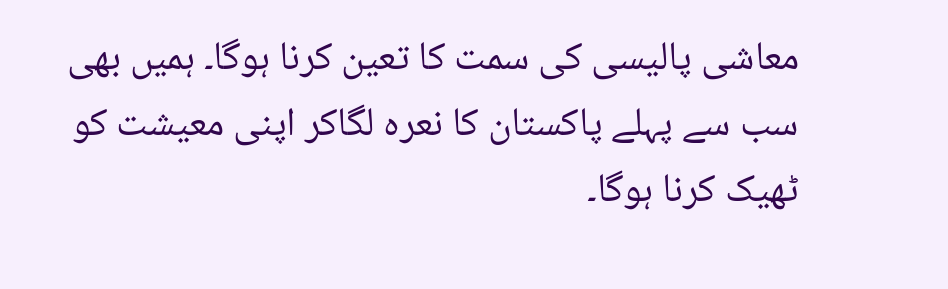معاشی پالیسی کی سمت کا تعین کرنا ہوگا۔ ہمیں بھی سب سے پہلے پاکستان کا نعرہ لگاکر اپنی معیشت کو ٹھیک کرنا ہوگا۔